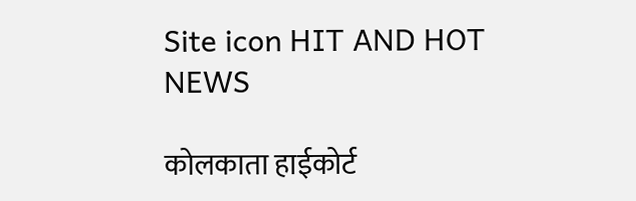Site icon HIT AND HOT NEWS

कोलकाता हाईकोर्ट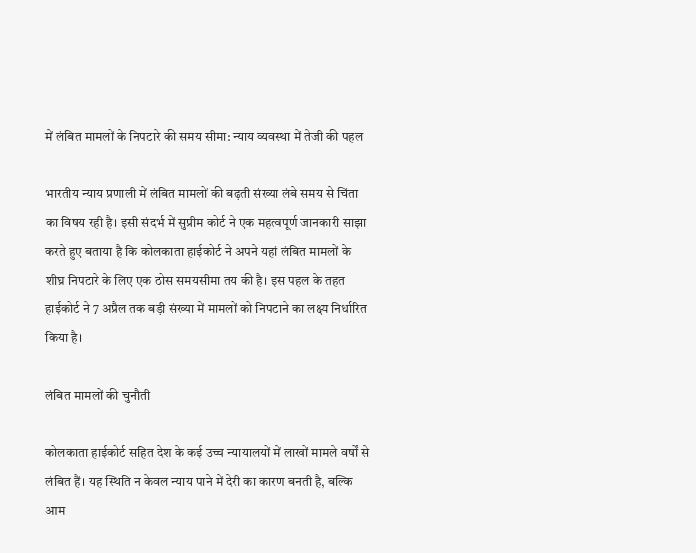में लंबित मामलों के निपटारे की समय सीमा: न्याय व्यवस्था में तेजी की पहल

भारतीय न्याय प्रणाली में लंबित मामलों की बढ़ती संख्या लंबे समय से चिंता का विषय रही है। इसी संदर्भ में सुप्रीम कोर्ट ने एक महत्वपूर्ण जानकारी साझा करते हुए बताया है कि कोलकाता हाईकोर्ट ने अपने यहां लंबित मामलों के शीघ्र निपटारे के लिए एक ठोस समयसीमा तय की है। इस पहल के तहत हाईकोर्ट ने 7 अप्रैल तक बड़ी संख्या में मामलों को निपटाने का लक्ष्य निर्धारित किया है।

लंबित मामलों की चुनौती

कोलकाता हाईकोर्ट सहित देश के कई उच्च न्यायालयों में लाखों मामले वर्षों से लंबित हैं। यह स्थिति न केवल न्याय पाने में देरी का कारण बनती है, बल्कि आम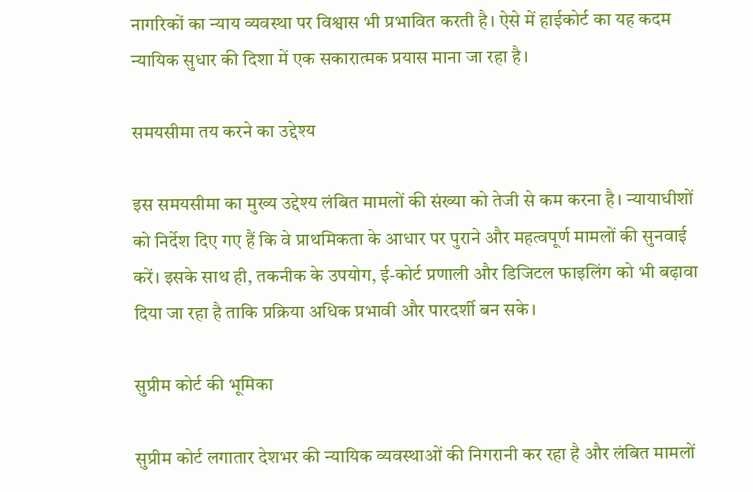नागरिकों का न्याय व्यवस्था पर विश्वास भी प्रभावित करती है। ऐसे में हाईकोर्ट का यह कदम न्यायिक सुधार की दिशा में एक सकारात्मक प्रयास माना जा रहा है।

समयसीमा तय करने का उद्देश्य

इस समयसीमा का मुख्य उद्देश्य लंबित मामलों की संख्या को तेजी से कम करना है। न्यायाधीशों को निर्देश दिए गए हैं कि वे प्राथमिकता के आधार पर पुराने और महत्वपूर्ण मामलों की सुनवाई करें। इसके साथ ही, तकनीक के उपयोग, ई-कोर्ट प्रणाली और डिजिटल फाइलिंग को भी बढ़ावा दिया जा रहा है ताकि प्रक्रिया अधिक प्रभावी और पारदर्शी बन सके।

सुप्रीम कोर्ट की भूमिका

सुप्रीम कोर्ट लगातार देशभर की न्यायिक व्यवस्थाओं की निगरानी कर रहा है और लंबित मामलों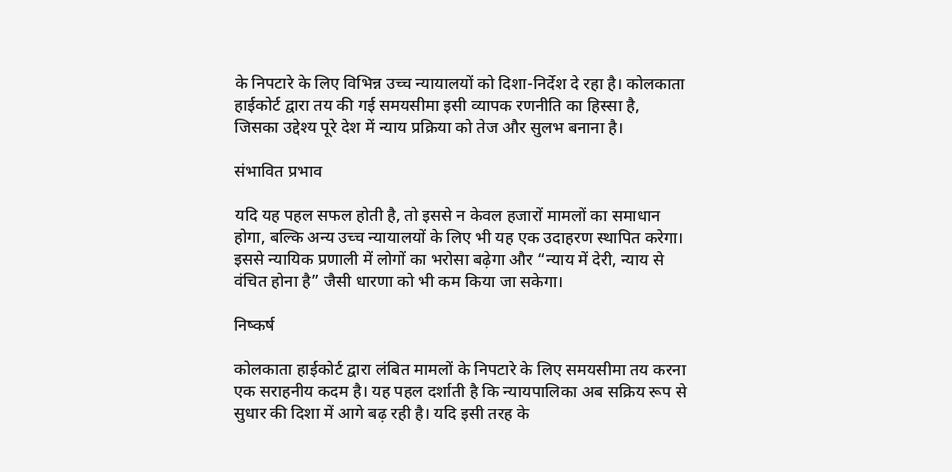के निपटारे के लिए विभिन्न उच्च न्यायालयों को दिशा-निर्देश दे रहा है। कोलकाता हाईकोर्ट द्वारा तय की गई समयसीमा इसी व्यापक रणनीति का हिस्सा है, जिसका उद्देश्य पूरे देश में न्याय प्रक्रिया को तेज और सुलभ बनाना है।

संभावित प्रभाव

यदि यह पहल सफल होती है, तो इससे न केवल हजारों मामलों का समाधान होगा, बल्कि अन्य उच्च न्यायालयों के लिए भी यह एक उदाहरण स्थापित करेगा। इससे न्यायिक प्रणाली में लोगों का भरोसा बढ़ेगा और “न्याय में देरी, न्याय से वंचित होना है” जैसी धारणा को भी कम किया जा सकेगा।

निष्कर्ष

कोलकाता हाईकोर्ट द्वारा लंबित मामलों के निपटारे के लिए समयसीमा तय करना एक सराहनीय कदम है। यह पहल दर्शाती है कि न्यायपालिका अब सक्रिय रूप से सुधार की दिशा में आगे बढ़ रही है। यदि इसी तरह के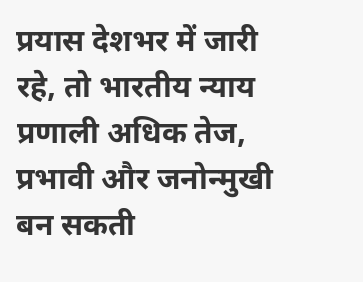प्रयास देशभर में जारी रहे, तो भारतीय न्याय प्रणाली अधिक तेज, प्रभावी और जनोन्मुखी बन सकती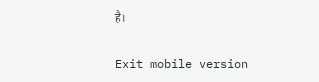है।

Exit mobile version